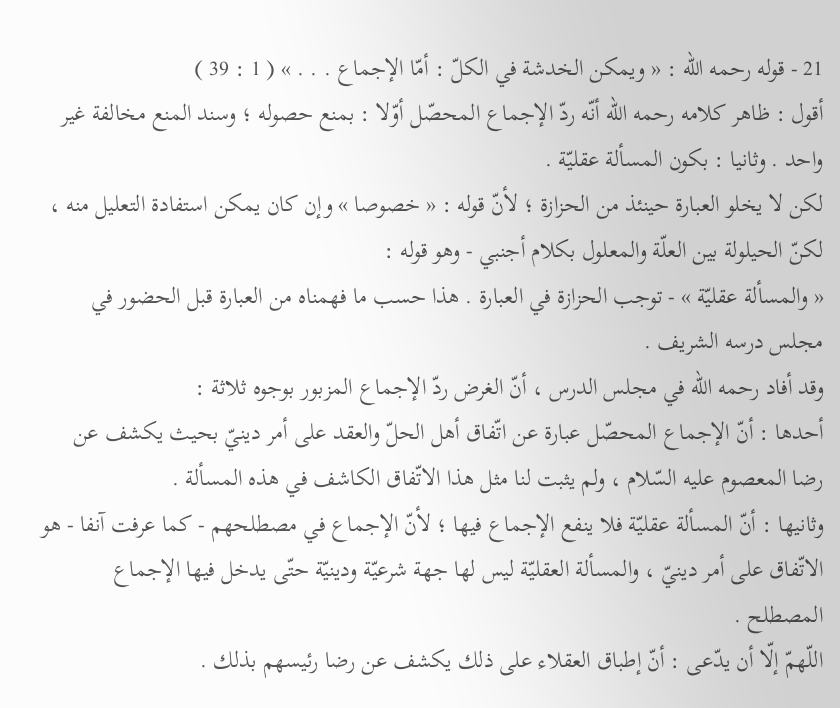21 - قوله رحمه اللّه : « ويمكن الخدشة في الكلّ : أمّا الإجماع . . . » ( 1 : 39 )
أقول : ظاهر كلامه رحمه اللّه أنّه ردّ الإجماع المحصّل أوّلا : بمنع حصوله ؛ وسند المنع مخالفة غير واحد . وثانيا : بكون المسألة عقليّة .
لكن لا يخلو العبارة حينئذ من الحزازة ؛ لأنّ قوله : « خصوصا » وإن كان يمكن استفادة التعليل منه ، لكنّ الحيلولة بين العلّة والمعلول بكلام أجنبي - وهو قوله :
« والمسألة عقليّة » - توجب الحزازة في العبارة . هذا حسب ما فهمناه من العبارة قبل الحضور في مجلس درسه الشريف .
وقد أفاد رحمه اللّه في مجلس الدرس ، أنّ الغرض ردّ الإجماع المزبور بوجوه ثلاثة :
أحدها : أنّ الإجماع المحصّل عبارة عن اتّفاق أهل الحلّ والعقد على أمر دينيّ بحيث يكشف عن رضا المعصوم عليه السّلام ، ولم يثبت لنا مثل هذا الاتّفاق الكاشف في هذه المسألة .
وثانيها : أنّ المسألة عقليّة فلا ينفع الإجماع فيها ؛ لأنّ الإجماع في مصطلحهم - كما عرفت آنفا - هو الاتّفاق على أمر دينيّ ، والمسألة العقليّة ليس لها جهة شرعيّة ودينيّة حتّى يدخل فيها الإجماع المصطلح .
اللّهمّ إلّا أن يدّعى : أنّ إطباق العقلاء على ذلك يكشف عن رضا رئيسهم بذلك .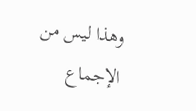وهذا ليس من الإجماع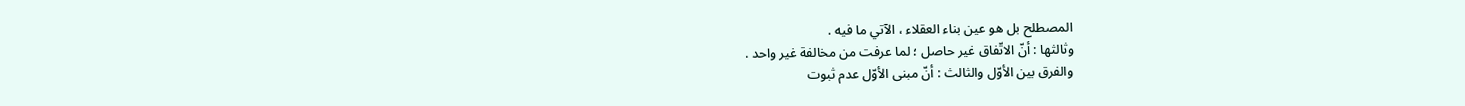المصطلح بل هو عين بناء العقلاء ، الآتي ما فيه .
وثالثها : أنّ الاتّفاق غير حاصل ؛ لما عرفت من مخالفة غير واحد .
والفرق بين الأوّل والثالث : أنّ مبنى الأوّل عدم ثبوت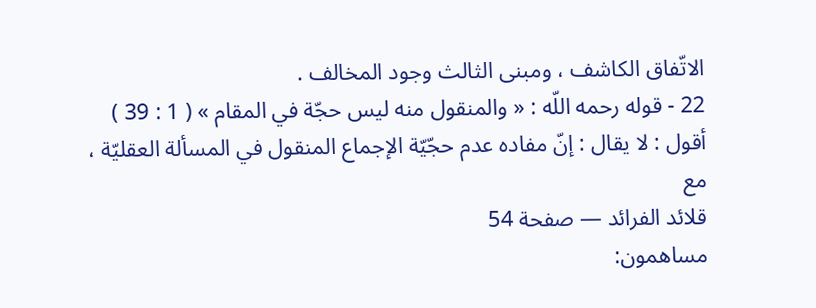الاتّفاق الكاشف ، ومبنى الثالث وجود المخالف .
22 - قوله رحمه اللّه : « والمنقول منه ليس حجّة في المقام » ( 1 : 39 )
أقول : لا يقال : إنّ مفاده عدم حجّيّة الإجماع المنقول في المسألة العقليّة ، مع
قلائد الفرائد — صفحة 54
مساهمون: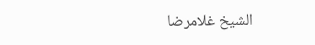الشيخ غلامرضا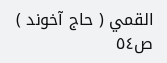القمي ( حاج آخوند )
ص٥٤